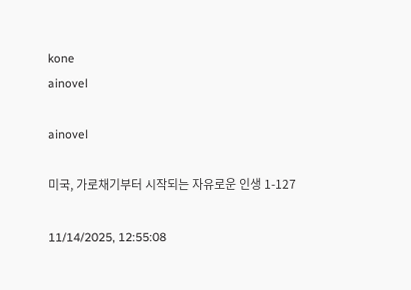kone
ainovel

ainovel

미국, 가로채기부터 시작되는 자유로운 인생 1-127

11/14/2025, 12:55:08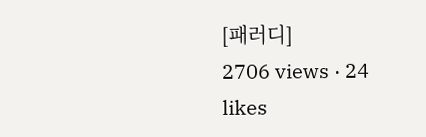[패러디]
2706 views · 24 likes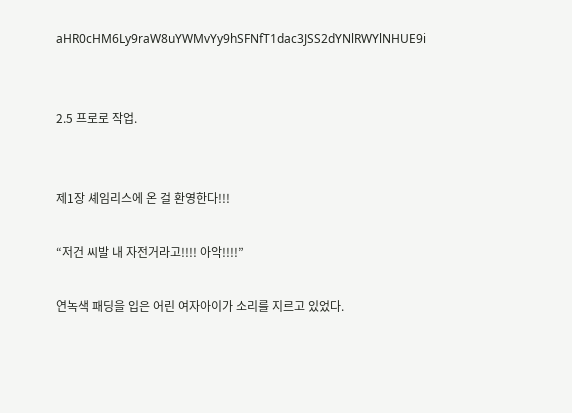aHR0cHM6Ly9raW8uYWMvYy9hSFNfT1dac3JSS2dYNlRWYlNHUE9i


2.5 프로로 작업.


제1장 셰임리스에 온 걸 환영한다!!!

“저건 씨발 내 자전거라고!!!! 아악!!!!”

연녹색 패딩을 입은 어린 여자아이가 소리를 지르고 있었다.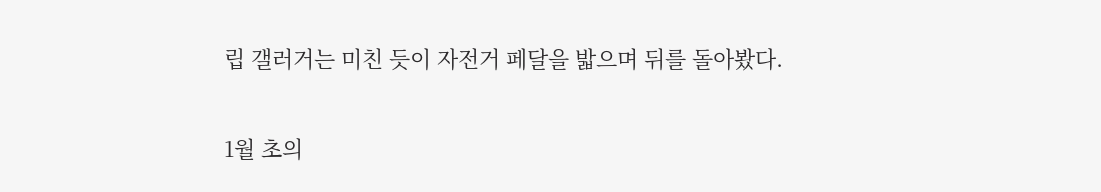립 갤러거는 미친 듯이 자전거 페달을 밟으며 뒤를 돌아봤다.

1월 초의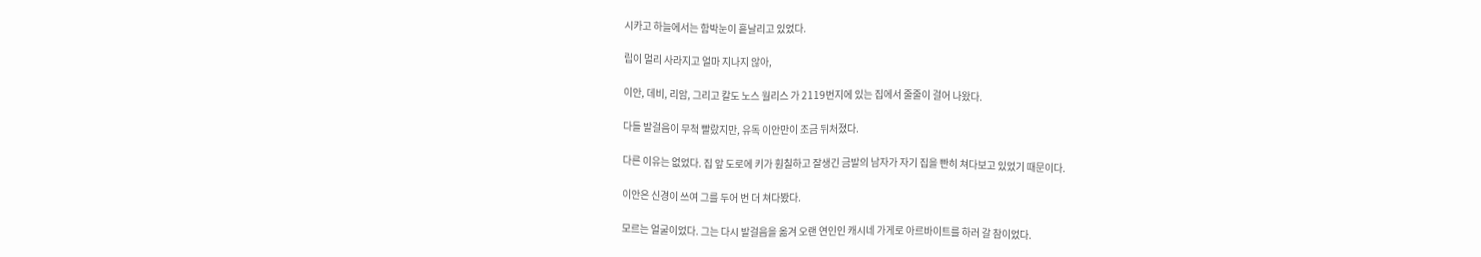시카고 하늘에서는 함박눈이 흩날리고 있었다.

립이 멀리 사라지고 얼마 지나지 않아,

이안, 데비, 리암, 그리고 칼도 노스 월리스 가 2119번지에 있는 집에서 줄줄이 걸어 나왔다.

다들 발걸음이 무척 빨랐지만, 유독 이안만이 조금 뒤처졌다.

다른 이유는 없었다. 집 앞 도로에 키가 훤칠하고 잘생긴 금발의 남자가 자기 집을 빤히 쳐다보고 있었기 때문이다.

이안은 신경이 쓰여 그를 두어 번 더 쳐다봤다.

모르는 얼굴이었다. 그는 다시 발걸음을 옮겨 오랜 연인인 캐시네 가게로 아르바이트를 하러 갈 참이었다.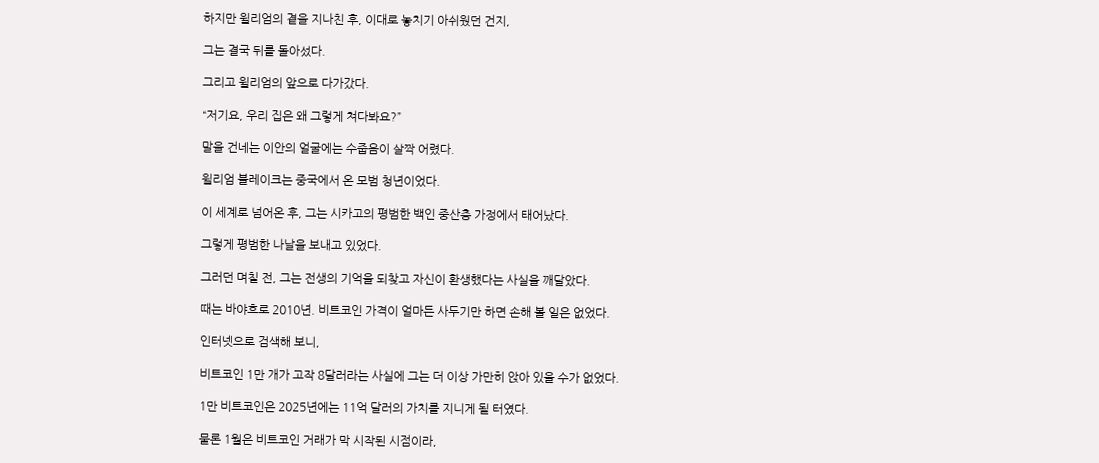하지만 윌리엄의 곁을 지나친 후, 이대로 놓치기 아쉬웠던 건지,

그는 결국 뒤를 돌아섰다.

그리고 윌리엄의 앞으로 다가갔다.

“저기요, 우리 집은 왜 그렇게 쳐다봐요?”

말을 건네는 이안의 얼굴에는 수줍음이 살짝 어렸다.

윌리엄 블레이크는 중국에서 온 모범 청년이었다.

이 세계로 넘어온 후, 그는 시카고의 평범한 백인 중산층 가정에서 태어났다.

그렇게 평범한 나날을 보내고 있었다.

그러던 며칠 전, 그는 전생의 기억을 되찾고 자신이 환생했다는 사실을 깨달았다.

때는 바야흐로 2010년. 비트코인 가격이 얼마든 사두기만 하면 손해 볼 일은 없었다.

인터넷으로 검색해 보니,

비트코인 1만 개가 고작 8달러라는 사실에 그는 더 이상 가만히 앉아 있을 수가 없었다.

1만 비트코인은 2025년에는 11억 달러의 가치를 지니게 될 터였다.

물론 1월은 비트코인 거래가 막 시작된 시점이라,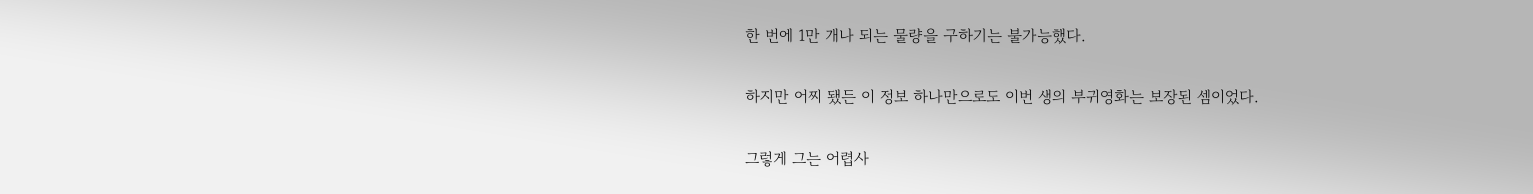한 번에 1만 개나 되는 물량을 구하기는 불가능했다.

하지만 어찌 됐든 이 정보 하나만으로도 이번 생의 부귀영화는 보장된 셈이었다.

그렇게 그는 어렵사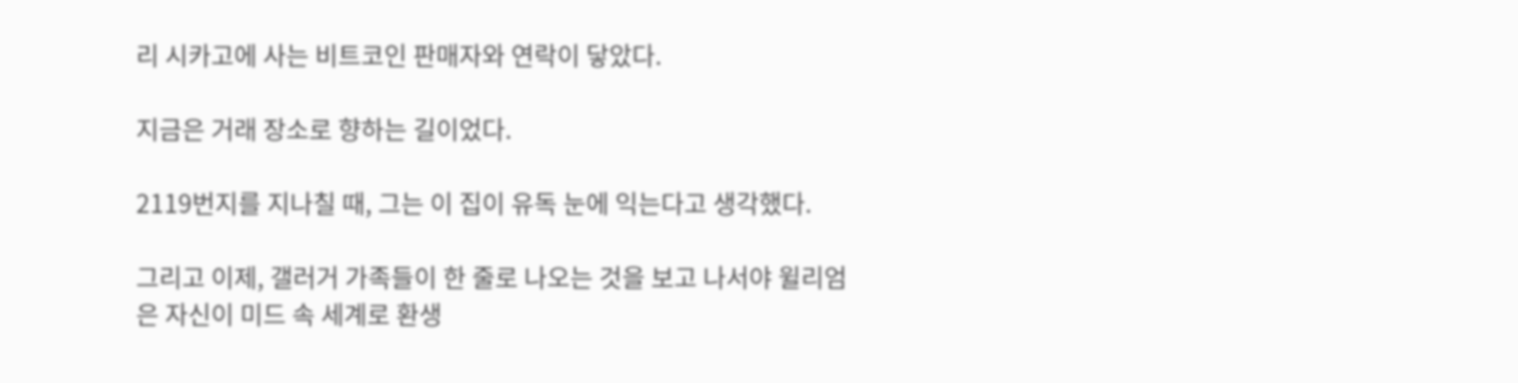리 시카고에 사는 비트코인 판매자와 연락이 닿았다.

지금은 거래 장소로 향하는 길이었다.

2119번지를 지나칠 때, 그는 이 집이 유독 눈에 익는다고 생각했다.

그리고 이제, 갤러거 가족들이 한 줄로 나오는 것을 보고 나서야 윌리엄은 자신이 미드 속 세계로 환생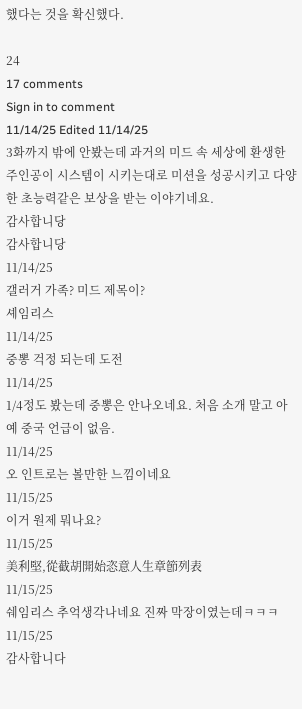했다는 것을 확신했다.

24
17 comments
Sign in to comment
11/14/25 Edited 11/14/25
3화까지 밖에 안봤는데 과거의 미드 속 세상에 환생한 주인공이 시스템이 시키는대로 미션을 성공시키고 다양한 초능력같은 보상을 받는 이야기네요.
감사합니당
감사합니당
11/14/25
갤러거 가족? 미드 제목이?
셰임리스
11/14/25
중뽕 걱정 되는데 도전
11/14/25
1/4정도 봤는데 중뽕은 안나오네요. 처음 소개 말고 아예 중국 언급이 없음.
11/14/25
오 인트로는 볼만한 느낌이네요
11/15/25
이거 원제 뭐나요?
11/15/25
美利堅,從截胡開始恣意人生章節列表
11/15/25
쉐임리스 추억생각나네요 진짜 막장이였는데ㅋㅋㅋ
11/15/25
감사합니다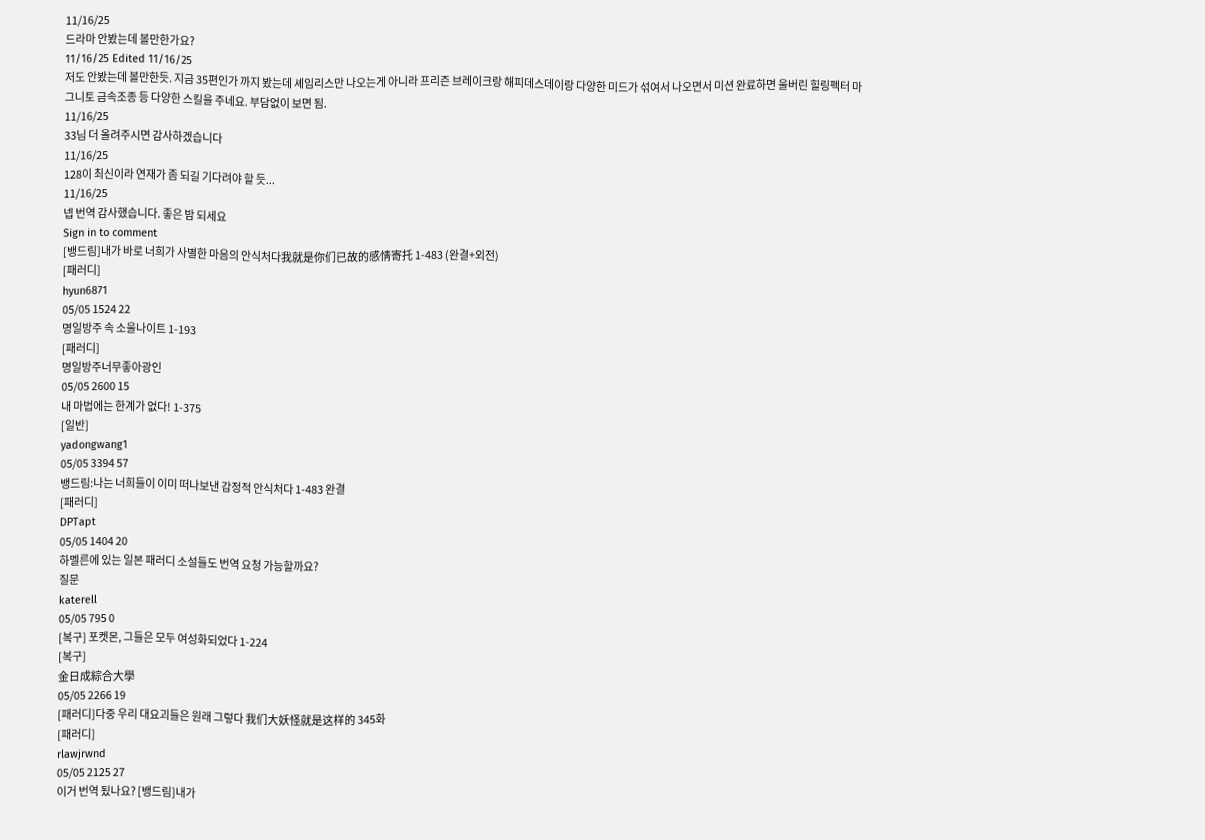11/16/25
드라마 안봤는데 볼만한가요?
11/16/25 Edited 11/16/25
저도 안봤는데 볼만한듯. 지금 35편인가 까지 봤는데 셰임리스만 나오는게 아니라 프리즌 브레이크랑 해피데스데이랑 다양한 미드가 섞여서 나오면서 미션 완료하면 울버린 힐링펙터 마그니토 금속조종 등 다양한 스킬을 주네요. 부담없이 보면 됨.
11/16/25
33님 더 올려주시면 감사하겠습니다
11/16/25
128이 최신이라 연재가 좀 되길 기다려야 할 듯...
11/16/25
넵 번역 감사했습니다. 좋은 밤 되세요
Sign in to comment
[뱅드림]내가 바로 너희가 사별한 마음의 안식처다我就是你们已故的感情寄托 1-483 (완결+외전)
[패러디]
hyun6871
05/05 1524 22
명일방주 속 소울나이트 1-193
[패러디]
명일방주너무좋아광인
05/05 2600 15
내 마법에는 한계가 없다! 1-375
[일반]
yadongwang1
05/05 3394 57
뱅드림:나는 너희들이 이미 떠나보낸 감정적 안식처다 1-483 완결
[패러디]
DPTapt
05/05 1404 20
하멜른에 있는 일본 패러디 소설들도 번역 요청 가능할까요?
질문
katerell
05/05 795 0
[복구] 포켓몬, 그들은 모두 여성화되었다 1-224
[복구]
金日成綜合大學
05/05 2266 19
[패러디]다중 우리 대요괴들은 원래 그렇다 我们大妖怪就是这样的 345화
[패러디]
rlawjrwnd
05/05 2125 27
이거 번역 됬나요? [뱅드림]내가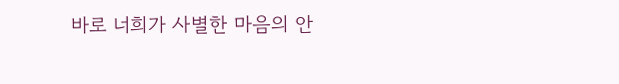바로 너희가 사별한 마음의 안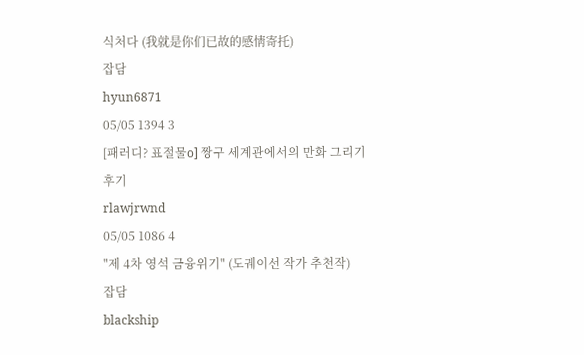식처다 (我就是你们已故的感情寄托)
잡담
hyun6871
05/05 1394 3
[패러디? 표절물o] 짱구 세계관에서의 만화 그리기
후기
rlawjrwnd
05/05 1086 4
"제 4차 영석 금융위기" (도궤이선 작가 추천작)
잡담
blackship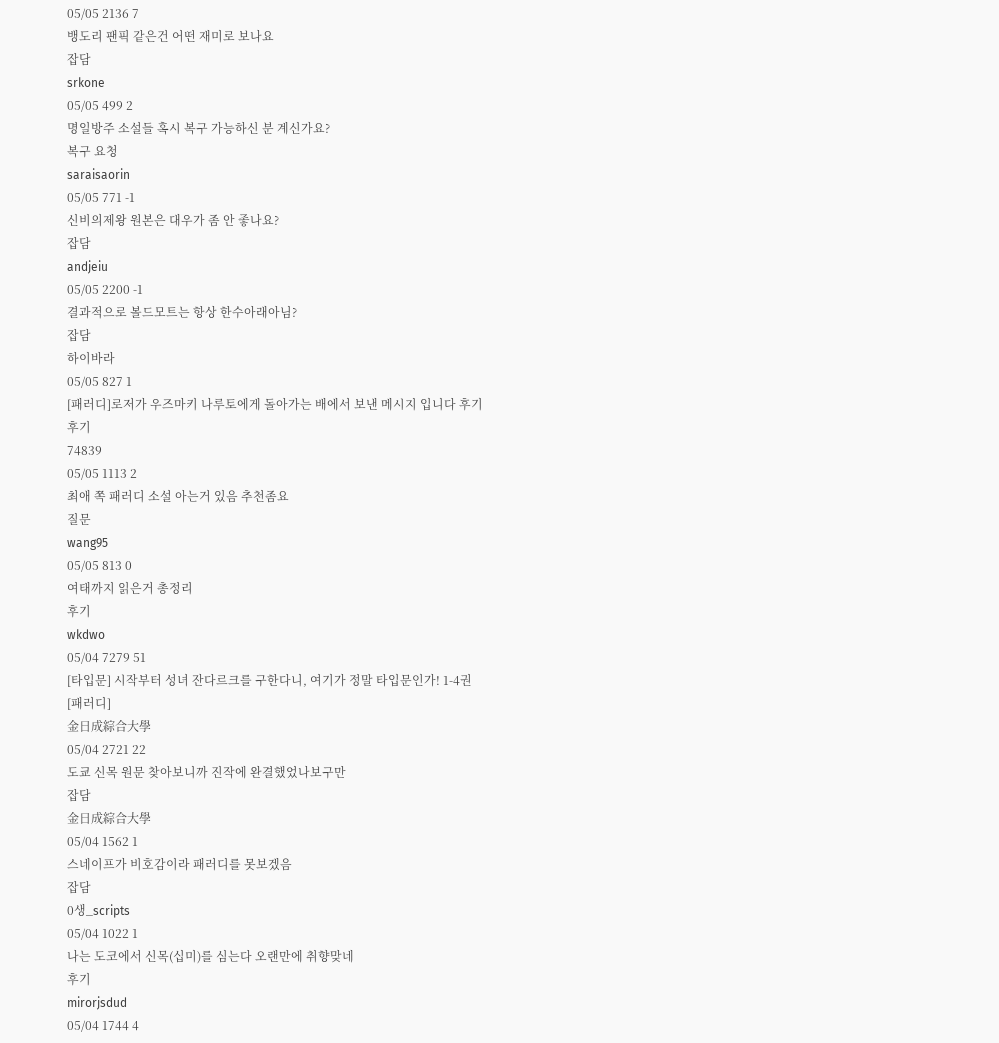05/05 2136 7
뱅도리 팬픽 같은건 어떤 재미로 보나요
잡담
srkone
05/05 499 2
명일방주 소설들 혹시 복구 가능하신 분 계신가요?
복구 요청
saraisaorin
05/05 771 -1
신비의제왕 원본은 대우가 좀 안 좋나요?
잡담
andjeiu
05/05 2200 -1
결과적으로 볼드모트는 항상 한수아래아님?
잡담
하이바라
05/05 827 1
[패러디]로저가 우즈마키 나루토에게 돌아가는 배에서 보낸 메시지 입니다 후기
후기
74839
05/05 1113 2
최애 쪽 패러디 소설 아는거 있음 추천좀요
질문
wang95
05/05 813 0
여태까지 읽은거 총정리
후기
wkdwo
05/04 7279 51
[타입문] 시작부터 성녀 잔다르크를 구한다니, 여기가 정말 타입문인가! 1-4권
[패러디]
金日成綜合大學
05/04 2721 22
도쿄 신목 원문 찾아보니까 진작에 완결했었나보구만
잡담
金日成綜合大學
05/04 1562 1
스네이프가 비호감이라 패러디를 못보겠음
잡담
0생_scripts
05/04 1022 1
나는 도코에서 신목(십미)를 심는다 오랜만에 취향맞네
후기
mirorjsdud
05/04 1744 4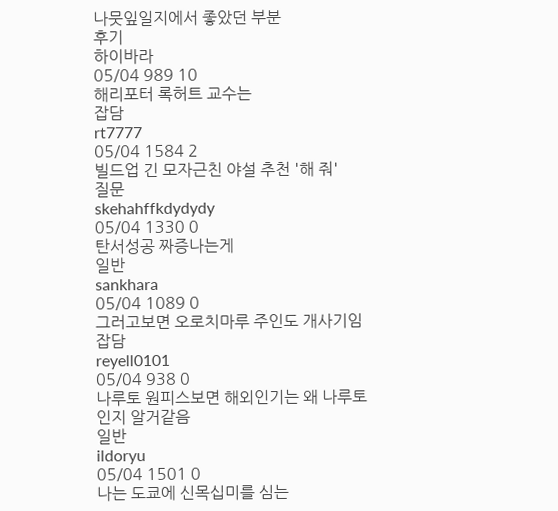나뭇잎일지에서 좋았던 부분
후기
하이바라
05/04 989 10
해리포터 록허트 교수는
잡담
rt7777
05/04 1584 2
빌드업 긴 모자근친 야설 추천 '해 줘'
질문
skehahffkdydydy
05/04 1330 0
탄서성공 짜증나는게
일반
sankhara
05/04 1089 0
그러고보면 오로치마루 주인도 개사기임
잡담
reyell0101
05/04 938 0
나루토 원피스보면 해외인기는 왜 나루토인지 알거같음
일반
ildoryu
05/04 1501 0
나는 도쿄에 신목십미를 심는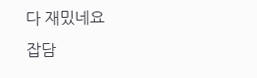다 재밌네요
잡담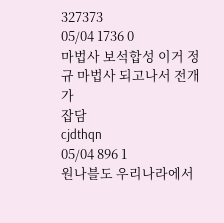327373
05/04 1736 0
마법사 보석합성 이거 정규 마법사 되고나서 전개가
잡담
cjdthqn
05/04 896 1
원나블도 우리나라에서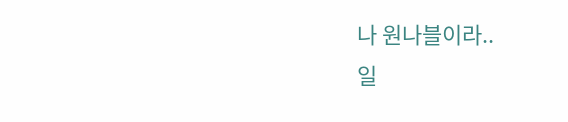나 원나블이라..
일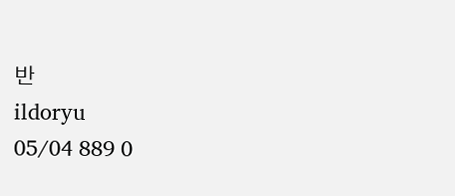반
ildoryu
05/04 889 0